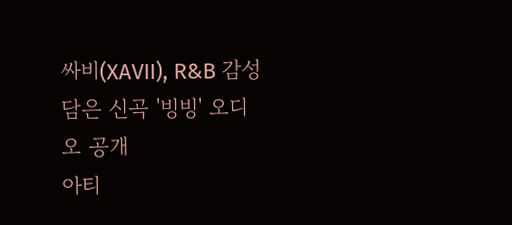싸비(XAVII), R&B 감성 담은 신곡 '빙빙' 오디오 공개
아티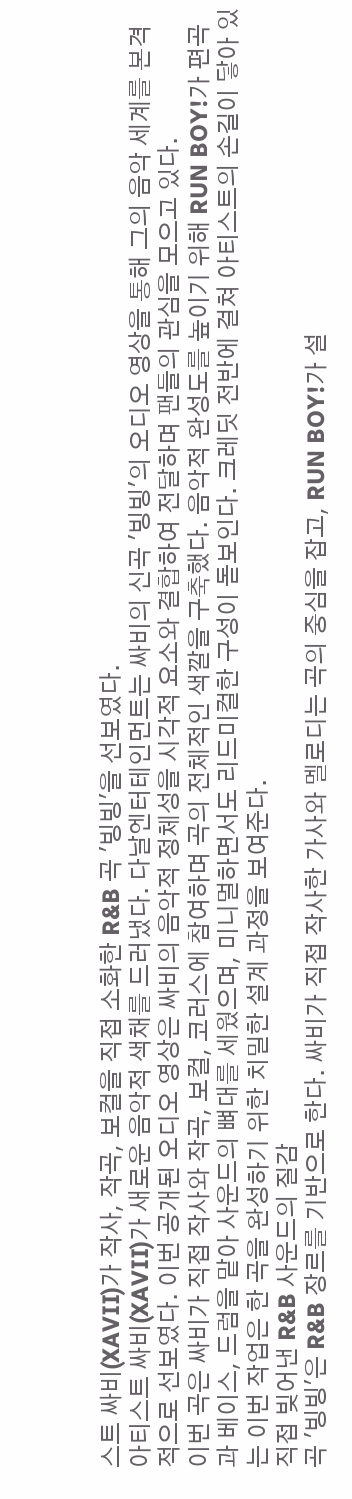스트 싸비(XAVII)가 작사, 작곡, 보컬을 직접 소화한 R&B 곡 '빙빙'을 선보였다.
아티스트 싸비(XAVII)가 새로운 음악적 색채를 드러냈다. 다날엔터테인먼트는 싸비의 신곡 '빙빙'의 오디오 영상을 통해 그의 음악 세계를 본격적으로 선보였다. 이번 공개된 오디오 영상은 싸비의 음악적 정체성을 시각적 요소와 결합하여 전달하며 팬들의 관심을 모으고 있다.
이번 곡은 싸비가 직접 작사와 작곡, 보컬, 코러스에 참여하며 곡의 전체적인 색깔을 구축했다. 음악적 완성도를 높이기 위해 RUN BOY!가 편곡과 베이스, 드럼을 맡아 사운드의 뼈대를 세웠으며, 미니멀하면서도 리드미컬한 구성이 돋보인다. 크레딧 전반에 걸쳐 아티스트의 손길이 닿아 있는 이번 작업은 한 곡을 완성하기 위한 치밀한 설계 과정을 보여준다.
직접 빚어낸 R&B 사운드의 질감
곡 '빙빙'은 R&B 장르를 기반으로 한다. 싸비가 직접 작사한 가사와 멜로디는 곡의 중심을 잡고, RUN BOY!가 설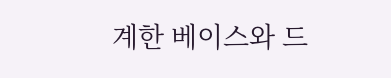계한 베이스와 드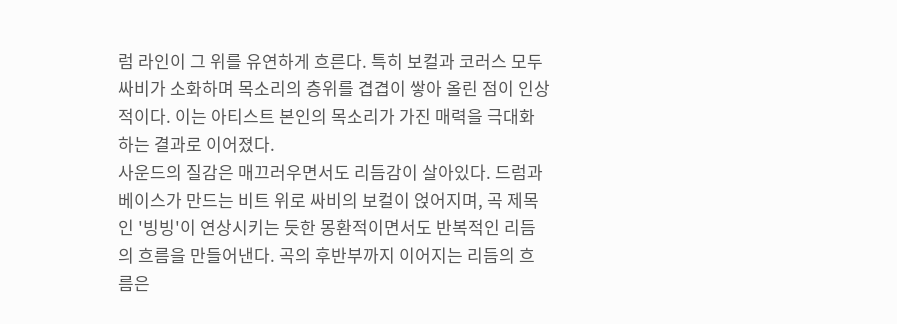럼 라인이 그 위를 유연하게 흐른다. 특히 보컬과 코러스 모두 싸비가 소화하며 목소리의 층위를 겹겹이 쌓아 올린 점이 인상적이다. 이는 아티스트 본인의 목소리가 가진 매력을 극대화하는 결과로 이어졌다.
사운드의 질감은 매끄러우면서도 리듬감이 살아있다. 드럼과 베이스가 만드는 비트 위로 싸비의 보컬이 얹어지며, 곡 제목인 '빙빙'이 연상시키는 듯한 몽환적이면서도 반복적인 리듬의 흐름을 만들어낸다. 곡의 후반부까지 이어지는 리듬의 흐름은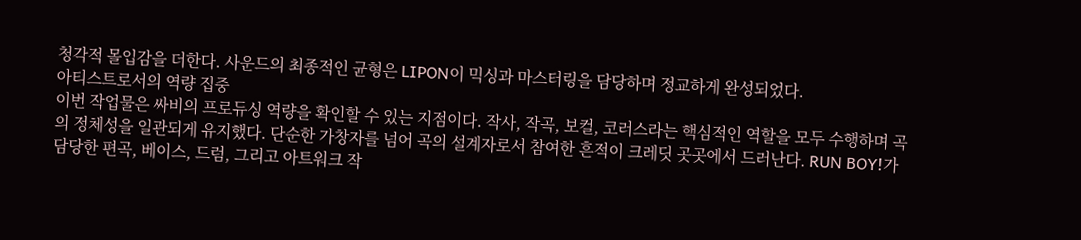청각적 몰입감을 더한다. 사운드의 최종적인 균형은 LIPON이 믹싱과 마스터링을 담당하며 정교하게 완성되었다.
아티스트로서의 역량 집중
이번 작업물은 싸비의 프로듀싱 역량을 확인할 수 있는 지점이다. 작사, 작곡, 보컬, 코러스라는 핵심적인 역할을 모두 수행하며 곡의 정체성을 일관되게 유지했다. 단순한 가창자를 넘어 곡의 설계자로서 참여한 흔적이 크레딧 곳곳에서 드러난다. RUN BOY!가 담당한 편곡, 베이스, 드럼, 그리고 아트워크 작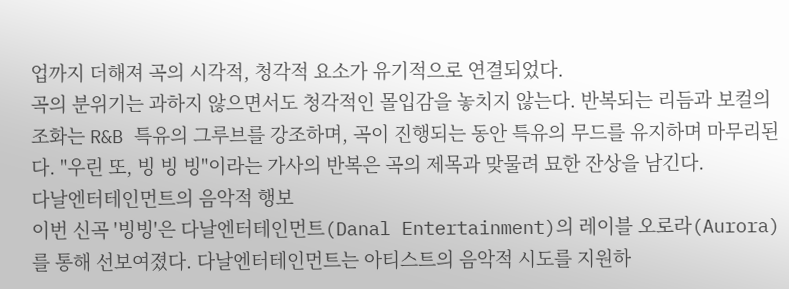업까지 더해져 곡의 시각적, 청각적 요소가 유기적으로 연결되었다.
곡의 분위기는 과하지 않으면서도 청각적인 몰입감을 놓치지 않는다. 반복되는 리듬과 보컬의 조화는 R&B 특유의 그루브를 강조하며, 곡이 진행되는 동안 특유의 무드를 유지하며 마무리된다. "우린 또, 빙 빙 빙"이라는 가사의 반복은 곡의 제목과 맞물려 묘한 잔상을 남긴다.
다날엔터테인먼트의 음악적 행보
이번 신곡 '빙빙'은 다날엔터테인먼트(Danal Entertainment)의 레이블 오로라(Aurora)를 통해 선보여졌다. 다날엔터테인먼트는 아티스트의 음악적 시도를 지원하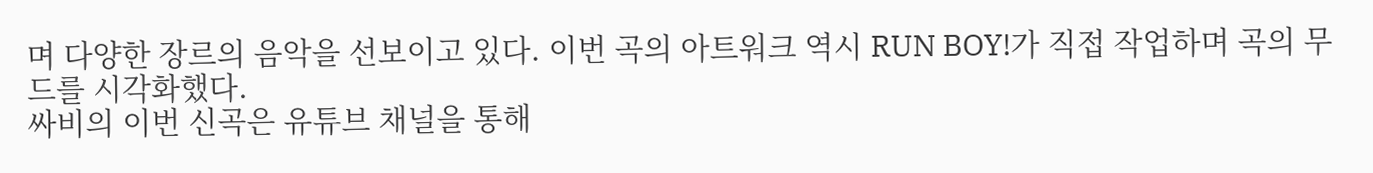며 다양한 장르의 음악을 선보이고 있다. 이번 곡의 아트워크 역시 RUN BOY!가 직접 작업하며 곡의 무드를 시각화했다.
싸비의 이번 신곡은 유튜브 채널을 통해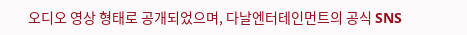오디오 영상 형태로 공개되었으며, 다날엔터테인먼트의 공식 SNS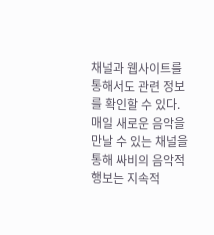채널과 웹사이트를 통해서도 관련 정보를 확인할 수 있다. 매일 새로운 음악을 만날 수 있는 채널을 통해 싸비의 음악적 행보는 지속적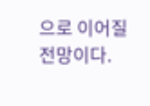으로 이어질 전망이다.